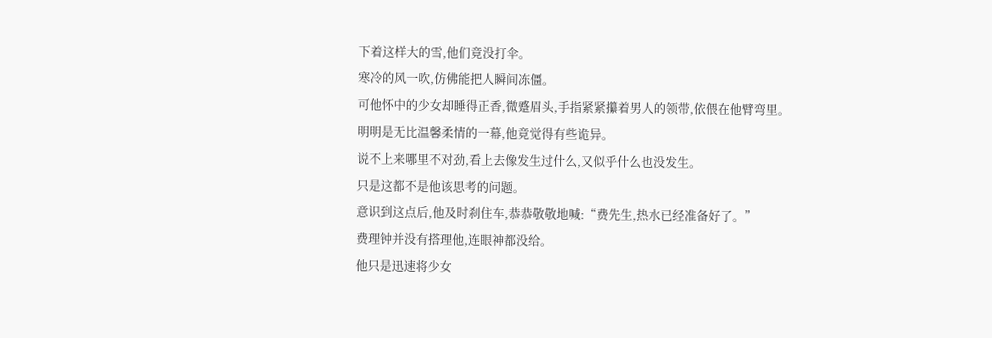下着这样大的雪,他们竟没打伞。
寒冷的风一吹,仿佛能把人瞬间冻僵。
可他怀中的少女却睡得正香,微蹙眉头,手指紧紧攥着男人的领带,依偎在他臂弯里。
明明是无比温馨柔情的一幕,他竟觉得有些诡异。
说不上来哪里不对劲,看上去像发生过什么,又似乎什么也没发生。
只是这都不是他该思考的问题。
意识到这点后,他及时刹住车,恭恭敬敬地喊:“费先生,热水已经准备好了。”
费理钟并没有搭理他,连眼神都没给。
他只是迅速将少女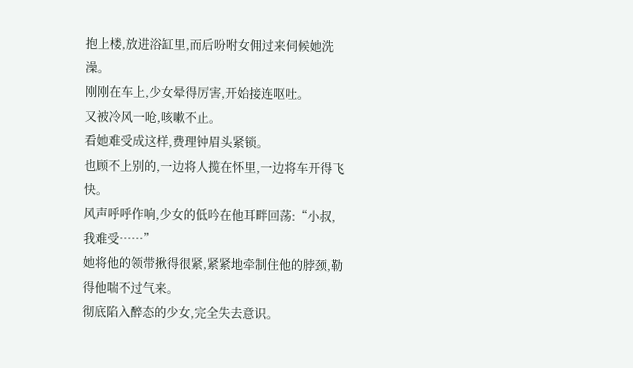抱上楼,放进浴缸里,而后吩咐女佣过来伺候她洗澡。
刚刚在车上,少女晕得厉害,开始接连呕吐。
又被冷风一呛,咳嗽不止。
看她难受成这样,费理钟眉头紧锁。
也顾不上别的,一边将人揽在怀里,一边将车开得飞快。
风声呼呼作响,少女的低吟在他耳畔回荡:“小叔,我难受……”
她将他的领带揪得很紧,紧紧地牵制住他的脖颈,勒得他喘不过气来。
彻底陷入醉态的少女,完全失去意识。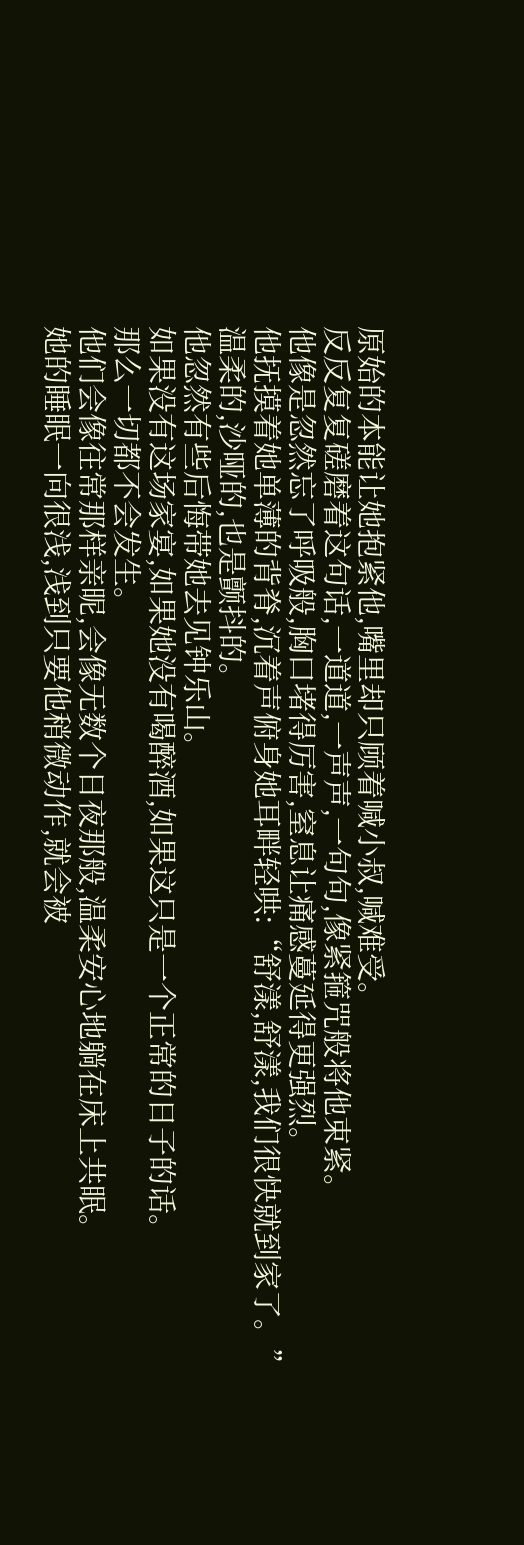原始的本能让她抱紧他,嘴里却只顾着喊小叔,喊难受。
反反复复磋磨着这句话,一道道,一声声,一句句,像紧箍咒般将他束紧。
他像是忽然忘了呼吸般,胸口堵得厉害,窒息让痛感蔓延得更强烈。
他抚摸着她单薄的背脊,沉着声俯身她耳畔轻哄:“舒漾,舒漾,我们很快就到家了。”
温柔的,沙哑的,也是颤抖的。
他忽然有些后悔带她去见钟乐山。
如果没有这场家宴,如果她没有喝醉酒,如果这只是一个正常的日子的话。
那么一切都不会发生。
他们会像往常那样亲昵,会像无数个日夜那般,温柔安心地躺在床上共眠。
她的睡眠一向很浅,浅到只要他稍微动作,就会被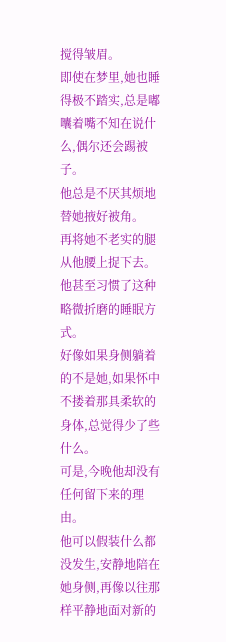搅得皱眉。
即使在梦里,她也睡得极不踏实,总是嘟囔着嘴不知在说什么,偶尔还会踢被子。
他总是不厌其烦地替她掖好被角。
再将她不老实的腿从他腰上捉下去。
他甚至习惯了这种略微折磨的睡眠方式。
好像如果身侧躺着的不是她,如果怀中不搂着那具柔软的身体,总觉得少了些什么。
可是,今晚他却没有任何留下来的理由。
他可以假装什么都没发生,安静地陪在她身侧,再像以往那样平静地面对新的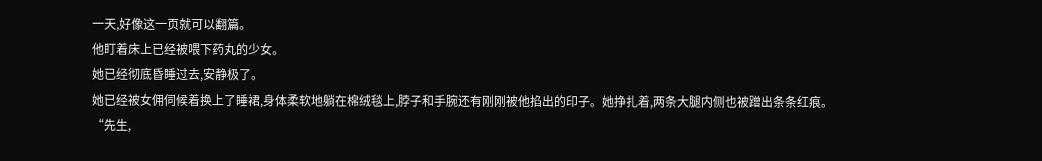一天,好像这一页就可以翻篇。
他盯着床上已经被喂下药丸的少女。
她已经彻底昏睡过去,安静极了。
她已经被女佣伺候着换上了睡裙,身体柔软地躺在棉绒毯上,脖子和手腕还有刚刚被他掐出的印子。她挣扎着,两条大腿内侧也被蹭出条条红痕。
“先生,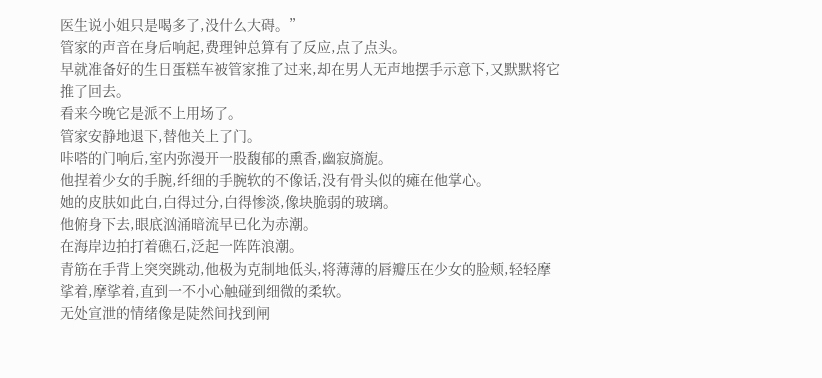医生说小姐只是喝多了,没什么大碍。”
管家的声音在身后响起,费理钟总算有了反应,点了点头。
早就准备好的生日蛋糕车被管家推了过来,却在男人无声地摆手示意下,又默默将它推了回去。
看来今晚它是派不上用场了。
管家安静地退下,替他关上了门。
咔嗒的门响后,室内弥漫开一股馥郁的熏香,幽寂旖旎。
他捏着少女的手腕,纤细的手腕软的不像话,没有骨头似的瘫在他掌心。
她的皮肤如此白,白得过分,白得惨淡,像块脆弱的玻璃。
他俯身下去,眼底汹涌暗流早已化为赤潮。
在海岸边拍打着礁石,泛起一阵阵浪潮。
青筋在手背上突突跳动,他极为克制地低头,将薄薄的唇瓣压在少女的脸颊,轻轻摩挲着,摩挲着,直到一不小心触碰到细微的柔软。
无处宣泄的情绪像是陡然间找到闸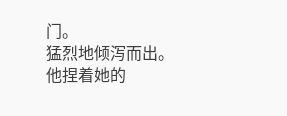门。
猛烈地倾泻而出。
他捏着她的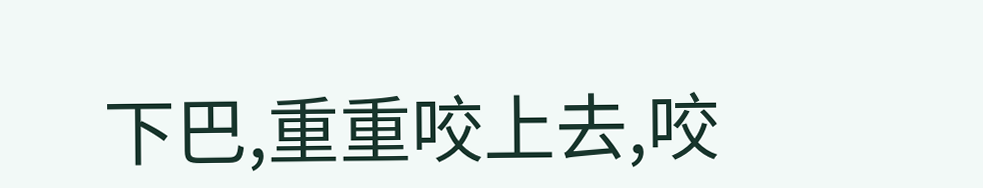下巴,重重咬上去,咬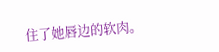住了她唇边的软肉。